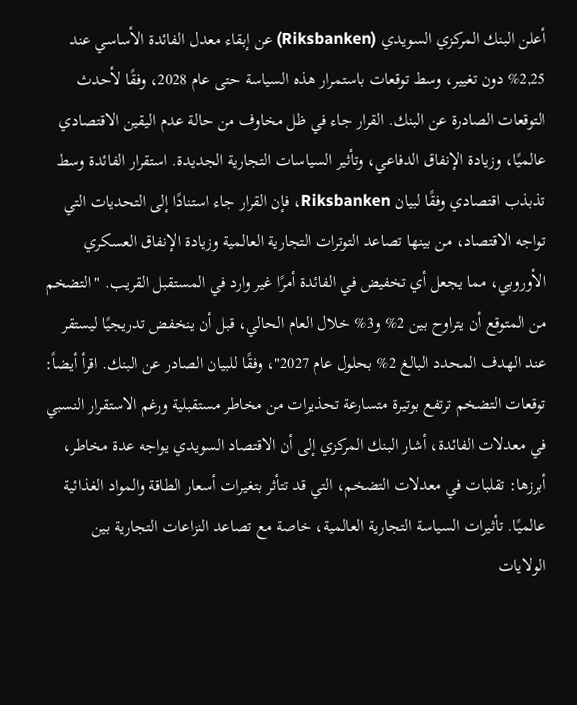أعلن البنك المركزي السويدي (Riksbanken) عن إبقاء معدل الفائدة الأساسي عند 2,25% دون تغيير، وسط توقعات باستمرار هذه السياسة حتى عام 2028، وفقًا لأحدث التوقعات الصادرة عن البنك. القرار جاء في ظل مخاوف من حالة عدم اليقين الاقتصادي عالميًا، وزيادة الإنفاق الدفاعي، وتأثير السياسات التجارية الجديدة. استقرار الفائدة وسط تذبذب اقتصادي وفقًا لبيان Riksbanken، فإن القرار جاء استنادًا إلى التحديات التي تواجه الاقتصاد، من بينها تصاعد التوترات التجارية العالمية وزيادة الإنفاق العسكري الأوروبي، مما يجعل أي تخفيض في الفائدة أمرًا غير وارد في المستقبل القريب. "التضخم من المتوقع أن يتراوح بين 2% و3% خلال العام الحالي، قبل أن ينخفض تدريجيًا ليستقر عند الهدف المحدد البالغ 2% بحلول عام 2027"، وفقًا للبيان الصادر عن البنك. اقرأ أيضاً: توقعات التضخم ترتفع بوتيرة متسارعة تحذيرات من مخاطر مستقبلية ورغم الاستقرار النسبي في معدلات الفائدة، أشار البنك المركزي إلى أن الاقتصاد السويدي يواجه عدة مخاطر، أبرزها: تقلبات في معدلات التضخم، التي قد تتأثر بتغيرات أسعار الطاقة والمواد الغذائية عالميًا. تأثيرات السياسة التجارية العالمية، خاصة مع تصاعد النزاعات التجارية بين الولايات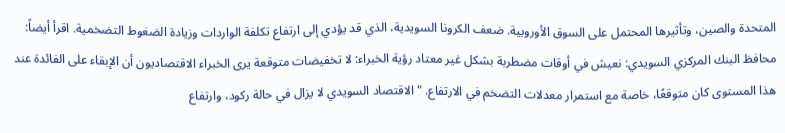المتحدة والصين، وتأثيرها المحتمل على السوق الأوروبية. ضعف الكرونا السويدية، الذي قد يؤدي إلى ارتفاع تكلفة الواردات وزيادة الضغوط التضخمية. اقرأ أيضاً: محافظ البنك المركزي السويدي: نعيش في أوقات مضطربة بشكل غير معتاد رؤية الخبراء: لا تخفيضات متوقعة يرى الخبراء الاقتصاديون أن الإبقاء على الفائدة عند هذا المستوى كان متوقعًا، خاصة مع استمرار معدلات التضخم في الارتفاع. "الاقتصاد السويدي لا يزال في حالة ركود، وارتفاع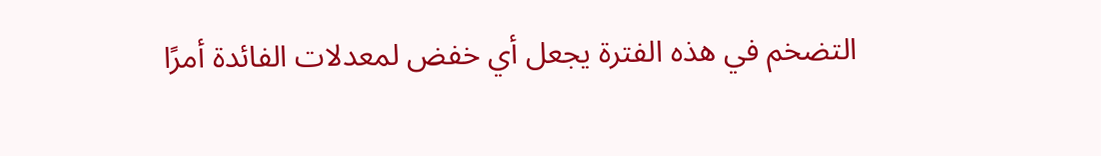التضخم في هذه الفترة يجعل أي خفض لمعدلات الفائدة أمرًا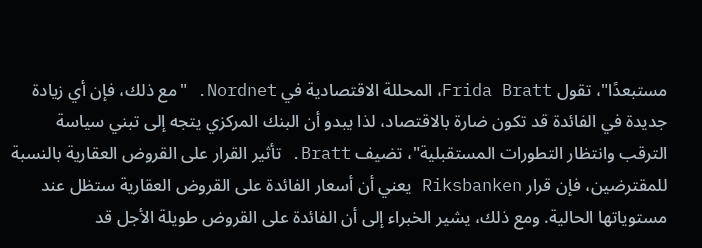مستبعدًا"، تقول Frida Bratt، المحللة الاقتصادية في Nordnet. "مع ذلك، فإن أي زيادة جديدة في الفائدة قد تكون ضارة بالاقتصاد، لذا يبدو أن البنك المركزي يتجه إلى تبني سياسة الترقب وانتظار التطورات المستقبلية"، تضيف Bratt. تأثير القرار على القروض العقارية بالنسبة للمقترضين، فإن قرار Riksbanken يعني أن أسعار الفائدة على القروض العقارية ستظل عند مستوياتها الحالية. ومع ذلك، يشير الخبراء إلى أن الفائدة على القروض طويلة الأجل قد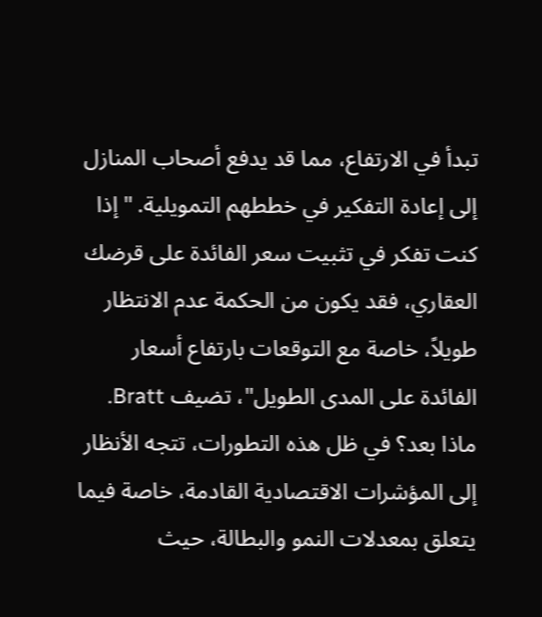تبدأ في الارتفاع، مما قد يدفع أصحاب المنازل إلى إعادة التفكير في خططهم التمويلية. "إذا كنت تفكر في تثبيت سعر الفائدة على قرضك العقاري، فقد يكون من الحكمة عدم الانتظار طويلاً، خاصة مع التوقعات بارتفاع أسعار الفائدة على المدى الطويل"، تضيف Bratt. ماذا بعد؟ في ظل هذه التطورات، تتجه الأنظار إلى المؤشرات الاقتصادية القادمة، خاصة فيما يتعلق بمعدلات النمو والبطالة، حيث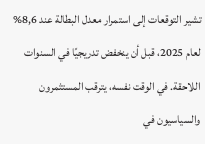تشير التوقعات إلى استمرار معدل البطالة عند 8,6% لعام 2025، قبل أن ينخفض تدريجيًا في السنوات اللاحقة. في الوقت نفسه، يترقب المستثمرون والسياسيون في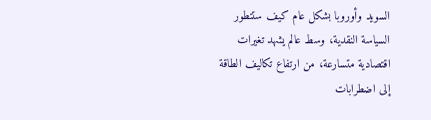السويد وأوروبا بشكل عام كيف ستتطور السياسة النقدية، وسط عالم يشهد تغيرات اقتصادية متسارعة، من ارتفاع تكاليف الطاقة إلى اضطرابات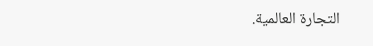التجارة العالمية.